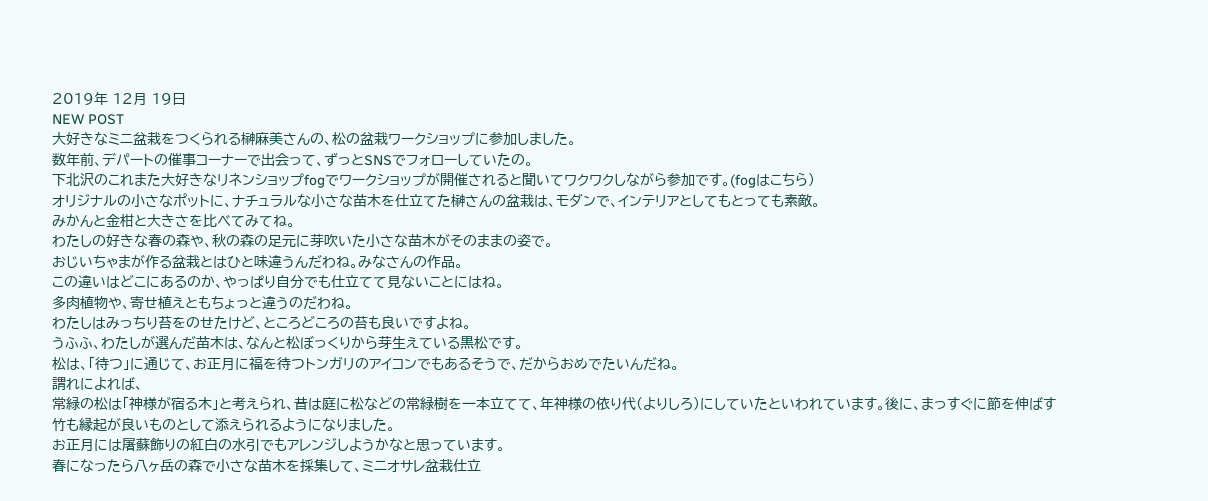2019年 12月 19日
NEW POST
大好きなミニ盆栽をつくられる榊麻美さんの、松の盆栽ワークショップに参加しました。
数年前、デパートの催事コーナーで出会って、ずっとSNSでフォローしていたの。
下北沢のこれまた大好きなリネンショップfogでワークショップが開催されると聞いてワクワクしながら参加です。(fogはこちら)
オリジナルの小さなポットに、ナチュラルな小さな苗木を仕立てた榊さんの盆栽は、モダンで、インテリアとしてもとっても素敵。
みかんと金柑と大きさを比べてみてね。
わたしの好きな春の森や、秋の森の足元に芽吹いた小さな苗木がそのままの姿で。
おじいちゃまが作る盆栽とはひと味違うんだわね。みなさんの作品。
この違いはどこにあるのか、やっぱり自分でも仕立てて見ないことにはね。
多肉植物や、寄せ植えともちょっと違うのだわね。
わたしはみっちり苔をのせたけど、ところどころの苔も良いですよね。
うふふ、わたしが選んだ苗木は、なんと松ぼっくりから芽生えている黒松です。
松は、「待つ」に通じて、お正月に福を待つトンガリのアイコンでもあるそうで、だからおめでたいんだね。
謂れによれば、
常緑の松は「神様が宿る木」と考えられ、昔は庭に松などの常緑樹を一本立てて、年神様の依り代(よりしろ)にしていたといわれています。後に、まっすぐに節を伸ばす竹も縁起が良いものとして添えられるようになりました。
お正月には屠蘇飾りの紅白の水引でもアレンジしようかなと思っています。
春になったら八ヶ岳の森で小さな苗木を採集して、ミニオサレ盆栽仕立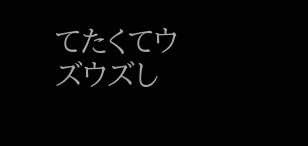てたくてウズウズし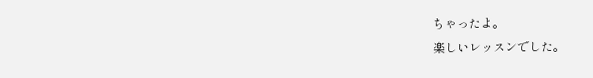ちゃったよ。
楽しいレッスンでした。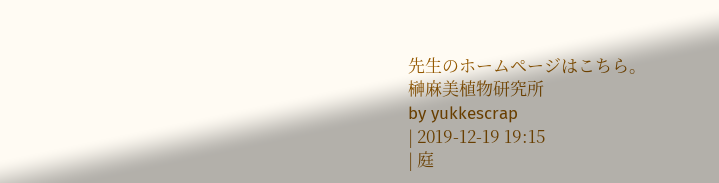先生のホームページはこちら。
榊麻美植物研究所
by yukkescrap
| 2019-12-19 19:15
| 庭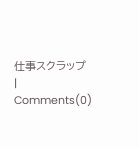仕事スクラップ
|
Comments(0)